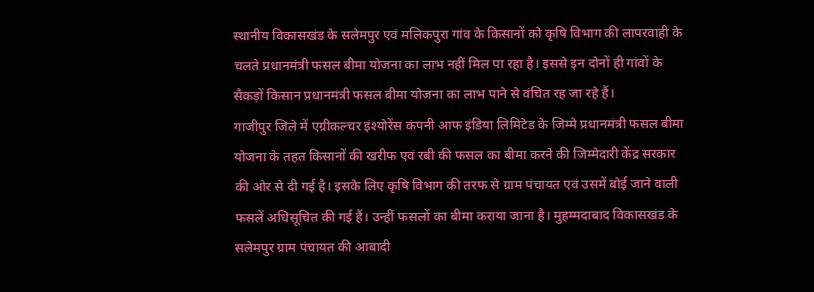स्थानीय विकासखंड के सलेमपुर एवं मलिकपुरा गांव के किसानों को कृषि विभाग की लापरवाही के चलते प्रधानमंत्री फसल बीमा योजना का लाभ नहीं मिल पा रहा है। इससे इन दोनों ही गांवों के सैकड़ों किसान प्रधानमंत्री फसल बीमा योजना का लाभ पाने से वंचित रह जा रहे हैं।
गाजीपुर जिले में एग्रीकल्चर इंश्योरेंस कंपनी आफ इंडिया लिमिटेड के जिम्मे प्रधानमंत्री फसल बीमा योजना के तहत किसानों की खरीफ एवं रबी की फसल का बीमा करने की जिम्मेदारी केंद्र सरकार की ओर से दी गई है। इसके लिए कृषि विभाग की तरफ से ग्राम पंचायत एवं उसमें बोई जाने वाली फसलें अधिसूचित की गई हैं। उन्हीं फसलों का बीमा कराया जाना है। मुहम्मदाबाद विकासखंड के सलेमपुर ग्राम पंचायत की आबादी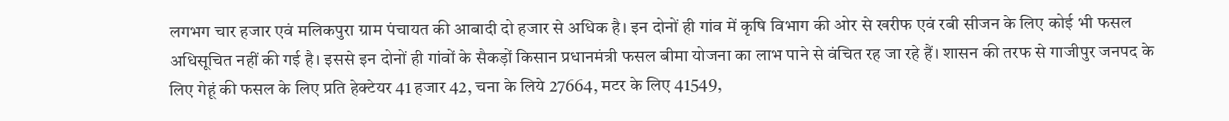लगभग चार हजार एवं मलिकपुरा ग्राम पंचायत की आबादी दो हजार से अधिक है। इन दोनों ही गांव में कृषि विभाग की ओर से खरीफ एवं रबी सीजन के लिए कोई भी फसल अधिसूचित नहीं की गई है। इससे इन दोनों ही गांवों के सैकड़ों किसान प्रधानमंत्री फसल बीमा योजना का लाभ पाने से वंचित रह जा रहे हैं। शासन की तरफ से गाजीपुर जनपद के लिए गेहूं की फसल के लिए प्रति हेक्टेयर 41 हजार 42, चना के लिये 27664, मटर के लिए 41549,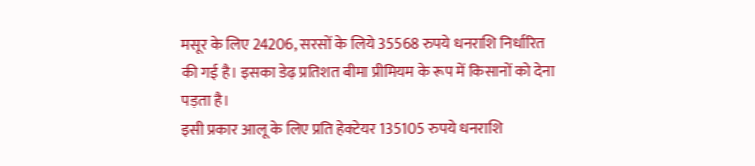मसूर के लिए 24206, सरसों के लिये 35568 रुपये धनराशि निर्धारित की गई है। इसका डेढ़ प्रतिशत बीमा प्रीमियम के रूप में किसानों को देना पड़ता है।
इसी प्रकार आलू के लिए प्रति हेक्टेयर 135105 रुपये धनराशि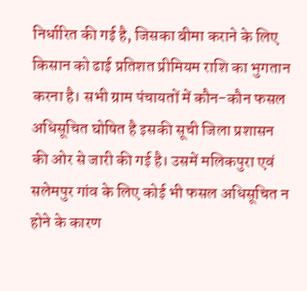निर्धारित की गई है, जिसका बीमा कराने के लिए किसान को ढाई प्रतिशत प्रीमियम राशि का भुगतान करना है। सभी ग्राम पंचायतों में कौन-कौन फसल अधिसूचित घोषित है इसकी सूची जिला प्रशासन की ओर से जारी की गई है। उसमें मलिकपुरा एवं सलेमपुर गांव के लिए कोई भी फसल अधिसूचित न होने के कारण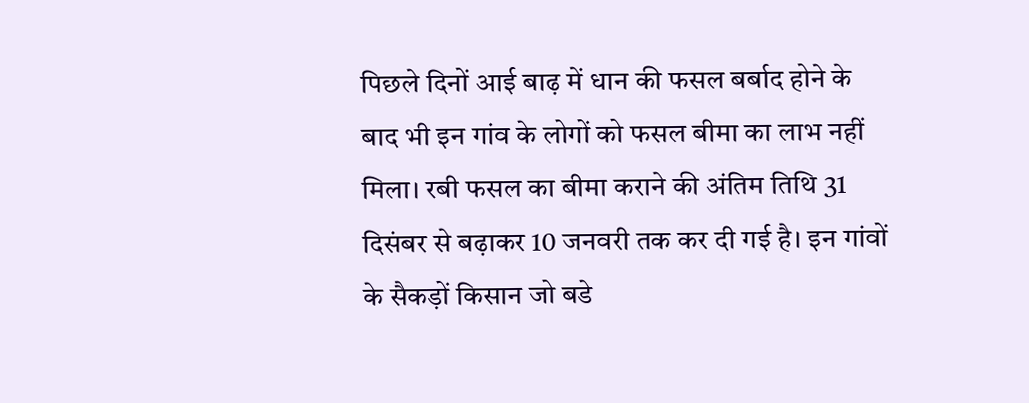पिछले दिनों आई बाढ़ में धान की फसल बर्बाद होने के बाद भी इन गांव के लोगों को फसल बीमा का लाभ नहीं मिला। रबी फसल का बीमा कराने की अंतिम तिथि 31 दिसंबर से बढ़ाकर 10 जनवरी तक कर दी गई है। इन गांवों के सैकड़ों किसान जो बडे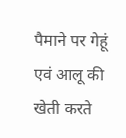पैमाने पर गेहूं एवं आलू की खेती करते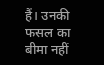हैं। उनकी फसल का बीमा नहीं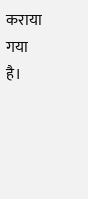कराया गया है।